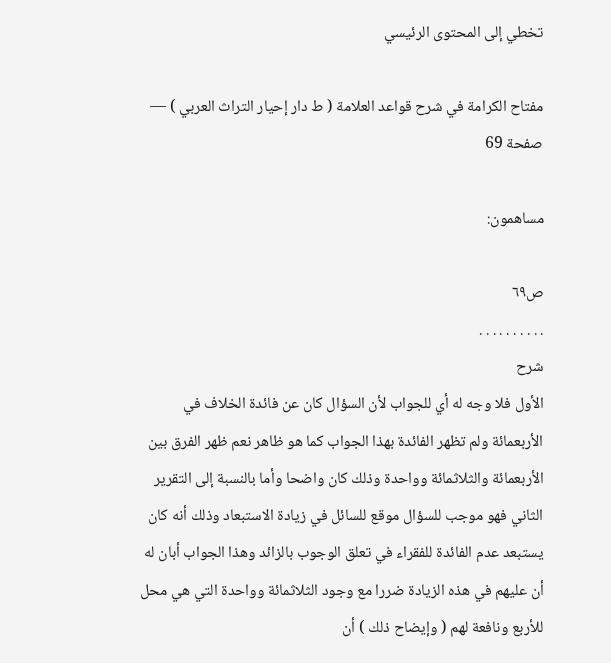تخطي إلى المحتوى الرئيسي

مفتاح الكرامة في شرح قواعد العلامة ( ط دار إحيار التراث العربي ) — صفحة 69

مساهمون:

ص٦٩
. . . . . . . . . .
شرح
الأول فلا وجه له أي للجواب لأن السؤال كان عن فائدة الخلاف في الأربعمائة ولم تظهر الفائدة بهذا الجواب كما هو ظاهر نعم ظهر الفرق بين الأربعمائة والثلاثمائة وواحدة وذلك كان واضحا وأما بالنسبة إلى التقرير الثاني فهو موجب للسؤال موقع للسائل في زيادة الاستبعاد وذلك أنه كان يستبعد عدم الفائدة للفقراء في تعلق الوجوب بالزائد وهذا الجواب أبان له أن عليهم في هذه الزيادة ضررا مع وجود الثلاثمائة وواحدة التي هي محل للأربع ونافعة لهم ( وإيضاح ذلك ) أن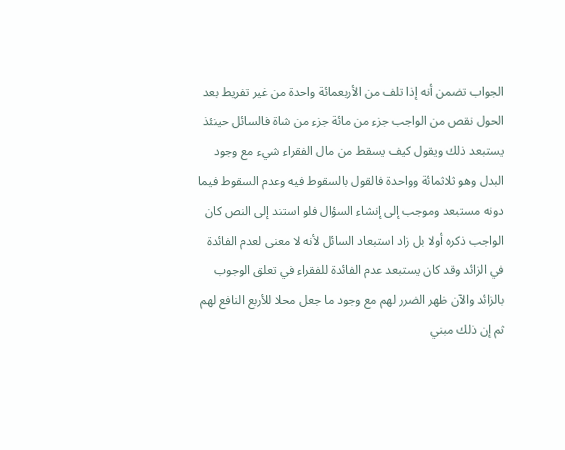الجواب تضمن أنه إذا تلف من الأربعمائة واحدة من غير تفريط بعد الحول نقص من الواجب جزء من مائة جزء من شاة فالسائل حينئذ يستبعد ذلك ويقول كيف يسقط من مال الفقراء شيء مع وجود البدل وهو ثلاثمائة وواحدة فالقول بالسقوط فيه وعدم السقوط فيما دونه مستبعد وموجب إلى إنشاء السؤال فلو استند إلى النص كان الواجب ذكره أولا بل زاد استبعاد السائل لأنه لا معنى لعدم الفائدة في الزائد وقد كان يستبعد عدم الفائدة للفقراء في تعلق الوجوب بالزائد والآن ظهر الضرر لهم مع وجود ما جعل محلا للأربع النافع لهم ثم إن ذلك مبني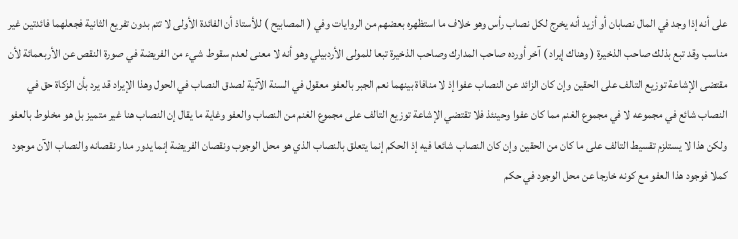على أنه إذا وجد في المال نصابان أو أزيد أنه يخرج لكل نصاب رأس وهو خلاف ما استظهره بعضهم من الروايات وفي ( المصابيح ) للأستاذ أن الفائدة الأولى لا تتم بدون تفريع الثانية فجعلهما فائدتين غير مناسب وقد تبع بذلك صاحب الذخيرة ( وهناك إيراد ) آخر أورده صاحب المدارك وصاحب الذخيرة تبعا للمولى الأردبيلي وهو أنه لا معنى لعدم سقوط شيء من الفريضة في صورة النقص عن الأربعمائة لأن مقتضى الإشاعة توزيع التالف على الحقين وإن كان الزائد عن النصاب عفوا إذ لا منافاة بينهما نعم الجبر بالعفو معقول في السنة الآتية لصدق النصاب في الحول وهذا الإيراد قد يرد بأن الزكاة حق في النصاب شائع في مجموعه لا في مجموع الغنم مما كان عفوا وحينئذ فلا تقتضي الإشاعة توزيع التالف على مجموع الغنم من النصاب والعفو وغاية ما يقال إن النصاب هنا غير متميز بل هو مخلوط بالعفو ولكن هذا لا يستلزم تقسيط التالف على ما كان من الحقين وإن كان النصاب شائعا فيه إذ الحكم إنما يتعلق بالنصاب الذي هو محل الوجوب ونقصان الفريضة إنما يدور مدار نقصانه والنصاب الآن موجود كملا فوجود هذا العفو مع كونه خارجا عن محل الوجود في حكم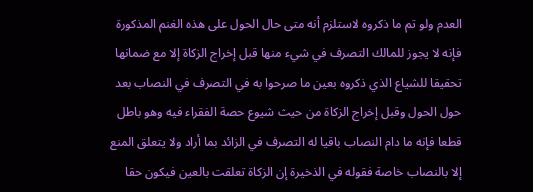العدم ولو تم ما ذكروه لاستلزم أنه متى حال الحول على هذه الغنم المذكورة فإنه لا يجوز للمالك التصرف في شيء منها قبل إخراج الزكاة إلا مع ضمانها تحقيقا للشياع الذي ذكروه بعين ما صرحوا به في التصرف في النصاب بعد حول الحول وقبل إخراج الزكاة من حيث شيوع حصة الفقراء فيه وهو باطل قطعا فإنه ما دام النصاب باقيا له التصرف في الزائد بما أراد ولا يتعلق المنع إلا بالنصاب خاصة فقوله في الذخيرة إن الزكاة تعلقت بالعين فيكون حقا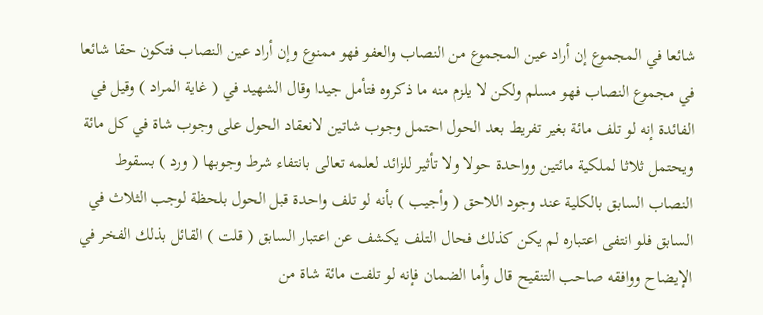شائعا في المجموع إن أراد عين المجموع من النصاب والعفو فهو ممنوع وإن أراد عين النصاب فتكون حقا شائعا في مجموع النصاب فهو مسلم ولكن لا يلزم منه ما ذكروه فتأمل جيدا وقال الشهيد في ( غاية المراد ) وقيل في الفائدة إنه لو تلف مائة بغير تفريط بعد الحول احتمل وجوب شاتين لانعقاد الحول على وجوب شاة في كل مائة ويحتمل ثلاثا لملكية مائتين وواحدة حولا ولا تأثير للزائد لعلمه تعالى بانتفاء شرط وجوبها ( ورد ) بسقوط النصاب السابق بالكلية عند وجود اللاحق ( وأجيب ) بأنه لو تلف واحدة قبل الحول بلحظة لوجب الثلاث في السابق فلو انتفى اعتباره لم يكن كذلك فحال التلف يكشف عن اعتبار السابق ( قلت ) القائل بذلك الفخر في الإيضاح ووافقه صاحب التنقيح قال وأما الضمان فإنه لو تلفت مائة شاة من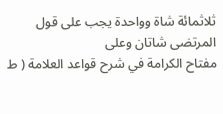ثلاثمائة شاة وواحدة يجب على قول المرتضى شاتان وعلى
مفتاح الكرامة في شرح قواعد العلامة ( ط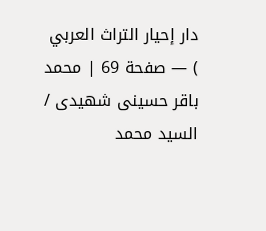دار إحيار التراث العربي ) — صفحة 69 | محمد باقر حسينى شهيدى / السيد محمد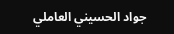جواد الحسيني العاملي